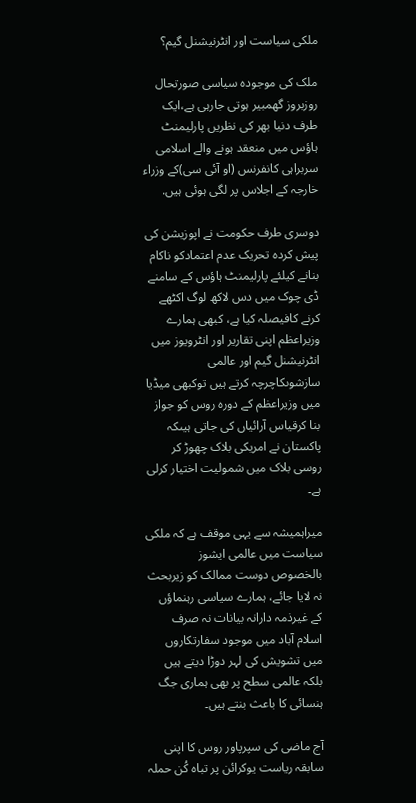ملکی سیاست اور انٹرنیشنل گیم؟

ملک کی موجودہ سیاسی صورتحال روزبروز گھمبیر ہوتی جارہی ہے،ایک طرف دنیا بھر کی نظریں پارلیمنٹ ہاؤس میں منعقد ہونے والے اسلامی سربراہی کانفرنس (او آئی سی)کے وزراء خارجہ کے اجلاس پر لگی ہوئی ہیں.

دوسری طرف حکومت نے اپوزیشن کی پیش کردہ تحریک عدم اعتمادکو ناکام بنانے کیلئے پارلیمنٹ ہاؤس کے سامنے ڈی چوک میں دس لاکھ لوگ اکٹھے کرنے کافیصلہ کیا ہے، کبھی ہمارے وزیراعظم اپنی تقاریر اور انٹرویوز میں انٹرنیشنل گیم اور عالمی سازشوںکاچرچہ کرتے ہیں توکبھی میڈیا میں وزیراعظم کے دورہ روس کو جواز بنا کرقیاس آرائیاں کی جاتی ہیںکہ پاکستان نے امریکی بلاک چھوڑ کر روسی بلاک میں شمولیت اختیار کرلی ہے۔

میراہمیشہ سے یہی موقف ہے کہ ملکی سیاست میں عالمی ایشوز بالخصوص دوست ممالک کو زیربحث نہ لایا جائے، ہمارے سیاسی رہنماؤں کے غیرذمہ دارانہ بیانات نہ صرف اسلام آباد میں موجود سفارتکاروں میں تشویش کی لہر دوڑا دیتے ہیں بلکہ عالمی سطح پر بھی ہماری جگ ہنسائی کا باعث بنتے ہیں۔

آج ماضی کی سپرپاور روس کا اپنی سابقہ ریاست یوکرائن پر تباہ کُن حملہ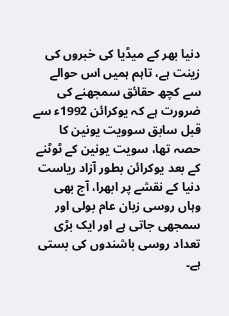دنیا بھر کے میڈیا کی خبروں کی زینت ہے، تاہم ہمیں اس حوالے سے کچھ حقائق سمجھنے کی ضرورت ہے کہ یوکرائن 1992ء سے قبل سابق سوویت یونین کا حصہ تھا، سویت یونین کے ٹوٹنے کے بعد یوکرائن بطور آزاد ریاست دنیا کے نقشے پر ابھرا، آج بھی وہاں روسی زبان عام بولی اور سمجھی جاتی ہے اور ایک بڑی تعداد روسی باشندوں کی بستی ہے۔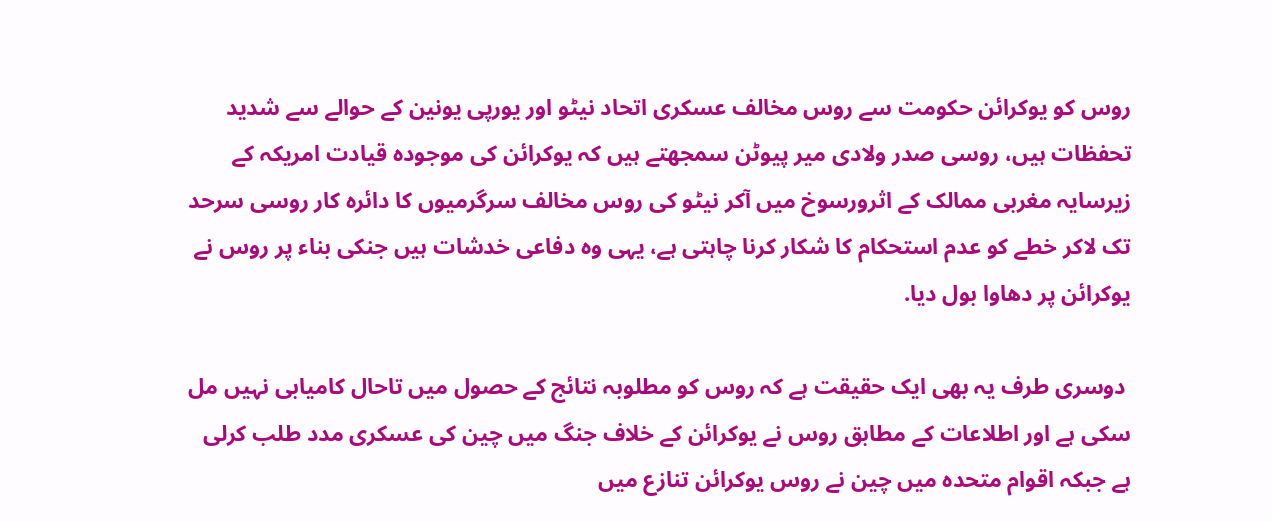روس کو یوکرائن حکومت سے روس مخالف عسکری اتحاد نیٹو اور یورپی یونین کے حوالے سے شدید تحفظات ہیں، روسی صدر ولادی میر پیوٹن سمجھتے ہیں کہ یوکرائن کی موجودہ قیادت امریکہ کے زیرسایہ مغربی ممالک کے اثرورسوخ میں آکر نیٹو کی روس مخالف سرگرمیوں کا دائرہ کار روسی سرحد تک لاکر خطے کو عدم استحکام کا شکار کرنا چاہتی ہے، یہی وہ دفاعی خدشات ہیں جنکی بناء پر روس نے یوکرائن پر دھاوا بول دیا.

 دوسری طرف یہ بھی ایک حقیقت ہے کہ روس کو مطلوبہ نتائج کے حصول میں تاحال کامیابی نہیں مل سکی ہے اور اطلاعات کے مطابق روس نے یوکرائن کے خلاف جنگ میں چین کی عسکری مدد طلب کرلی ہے جبکہ اقوام متحدہ میں چین نے روس یوکرائن تنازع میں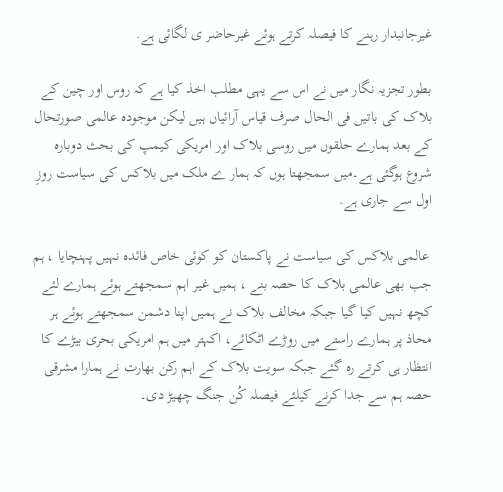غیرجانبدار رہنے کا فیصلہ کرتے ہوئے غیرحاضر ی لگائی ہے.

بطور تجزیہ نگار میں نے اس سے یہی مطلب اخذ کیا ہے کہ روس اور چین کے بلاک کی باتیں فی الحال صرف قیاس آرائیاں ہیں لیکن موجودہ عالمی صورتحال کے بعد ہمارے حلقوں میں روسی بلاک اور امریکی کیمپ کی بحث دوبارہ شروع ہوگئی ہے۔میں سمجھتا ہوں کہ ہمار ے ملک میں بلاکس کی سیاست روزِ اول سے جاری ہے.

 عالمی بلاکس کی سیاست نے پاکستان کو کوئی خاص فائدہ نہیں پہنچایا ، ہم جب بھی عالمی بلاک کا حصہ بنے ، ہمیں غیر اہم سمجھتے ہوئے ہمارے لئے کچھ نہیں کیا گیا جبکہ مخالف بلاک نے ہمیں اپنا دشمن سمجھتے ہوئے ہر محاذ پر ہمارے راستے میں روڑے اٹکائے، اکہتر میں ہم امریکی بحری بیڑے کا انتظار ہی کرتے رہ گئے جبکہ سویت بلاک کے اہم رکن بھارت نے ہمارا مشرقی حصہ ہم سے جدا کرنے کیلئے فیصلہ کُن جنگ چھیڑ دی۔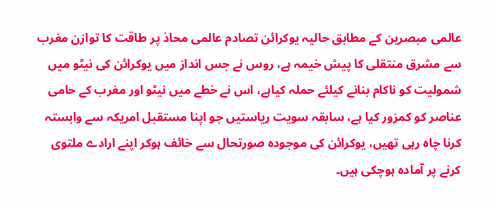عالمی مبصرین کے مطابق حالیہ یوکرائن تصادم عالمی محاذ پر طاقت کا توازن مغرب سے مشرق منتقلی کا پیش خیمہ ہے، روس نے جس انداز میں یوکرائن کی نیٹو میں شمولیت کو ناکام بنانے کیلئے حملہ کیاہے، اس نے خطے میں نیٹو اور مغرب کے حامی عناصر کو کمزور کیا ہے، سابقہ سویت ریاستیں جو اپنا مستقبل امریکہ سے وابستہ کرنا چاہ رہی تھیں، یوکرائن کی موجودہ صورتحال سے خائف ہوکر اپنے ارادے ملتوی کرنے پر آمادہ ہوچکی ہیں۔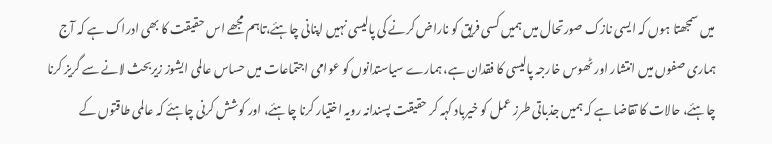میں سمجھتا ہوں کہ ایسی نازک صورتحال میں ہمیں کسی فریق کو ناراض کرنے کی پالیسی نہیں اپنانی چاہئے،تاہم مجھے اس حقیقت کا بھی ادراک ہے کہ آج ہماری صفوں میں انتشار اور ٹھوس خارجہ پالیسی کا فقدان ہے، ہمارے سیاستدانوں کو عوامی اجتماعات میں حساس عالمی ایشوز زیربحث لانے سے گریز کرنا چاہئے، حالات کا تقاضا ہے کہ ہمیں جذباتی طرز عمل کو خیرباد کہہ کر حقیقت پسندانہ رویہ اختیار کرنا چاہئے، اور کوشش کرنی چاہئے کہ عالمی طاقتوں کے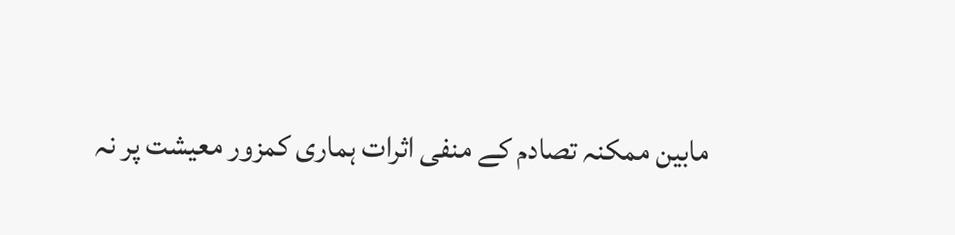مابین ممکنہ تصادم کے منفی اثرات ہماری کمزور معیشت پر نہ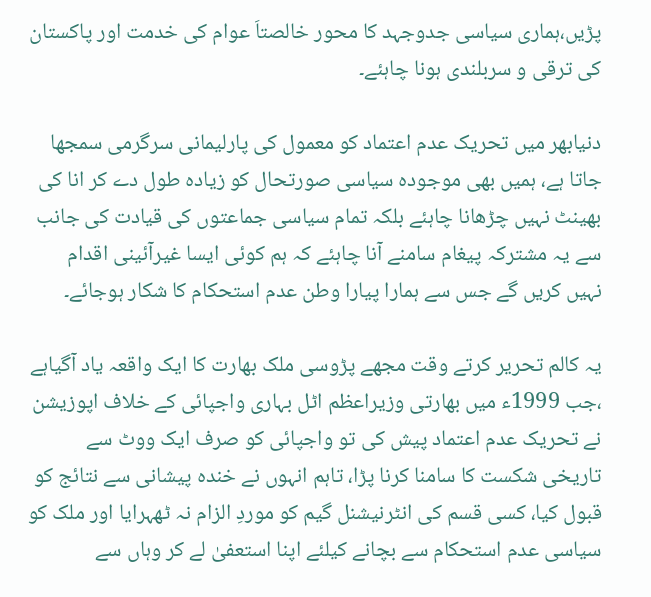پڑیں،ہماری سیاسی جدوجہد کا محور خالصتاَ عوام کی خدمت اور پاکستان کی ترقی و سربلندی ہونا چاہئے۔

دنیابھر میں تحریک عدم اعتماد کو معمول کی پارلیمانی سرگرمی سمجھا جاتا ہے، ہمیں بھی موجودہ سیاسی صورتحال کو زیادہ طول دے کر انا کی بھینٹ نہیں چڑھانا چاہئے بلکہ تمام سیاسی جماعتوں کی قیادت کی جانب سے یہ مشترکہ پیغام سامنے آنا چاہئے کہ ہم کوئی ایسا غیرآئینی اقدام نہیں کریں گے جس سے ہمارا پیارا وطن عدم استحکام کا شکار ہوجائے۔

یہ کالم تحریر کرتے وقت مجھے پڑوسی ملک بھارت کا ایک واقعہ یاد آگیاہے ،جب 1999ء میں بھارتی وزیراعظم اٹل بہاری واجپائی کے خلاف اپوزیشن نے تحریک عدم اعتماد پیش کی تو واجپائی کو صرف ایک ووٹ سے تاریخی شکست کا سامنا کرنا پڑا، تاہم انہوں نے خندہ پیشانی سے نتائج کو قبول کیا، کسی قسم کی انٹرنیشنل گیم کو موردِ الزام نہ ٹھہرایا اور ملک کو سیاسی عدم استحکام سے بچانے کیلئے اپنا استعفیٰ لے کر وہاں سے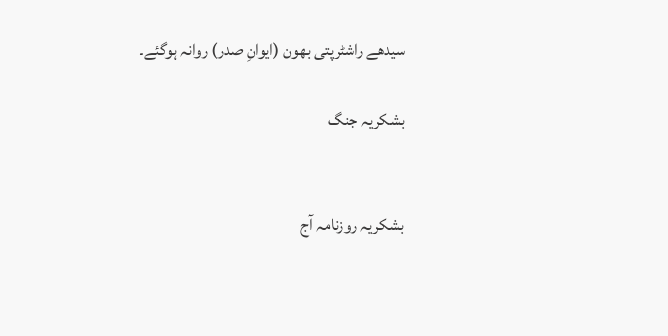سیدھے راشٹرپتی بھون (ایوانِ صدر) روانہ ہوگئے۔

بشکریہ جنگ


بشکریہ روزنامہ آج